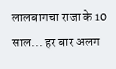लालबागचा राजा के 10 साल... हर बार अलग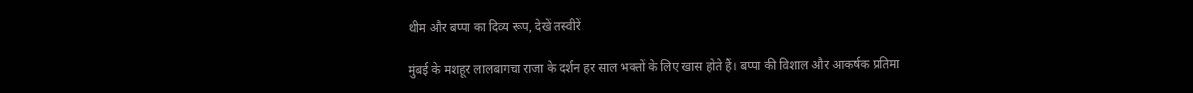थीम और बप्पा का दिव्य रूप, देखें तस्वीरें

मुंबई के मशहूर लालबागचा राजा के दर्शन हर साल भक्तों के लिए खास होते हैं। बप्पा की विशाल और आकर्षक प्रतिमा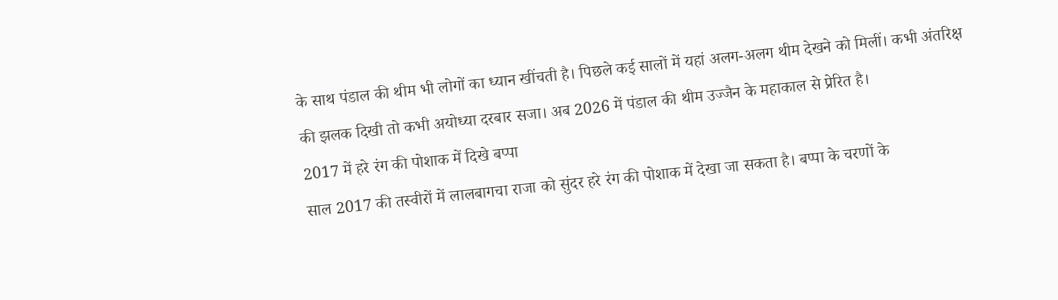के साथ पंडाल की थीम भी लोगों का ध्यान खींचती है। पिछले कई सालों में यहां अलग-अलग थीम देखने को मिलीं। कभी अंतरिक्ष की झलक दिखी तो कभी अयोध्या दरबार सजा। अब 2026 में पंडाल की थीम उज्जैन के महाकाल से प्रेरित है।
2017 में हरे रंग की पोशाक में दिखे बप्पा
साल 2017 की तस्वीरों में लालबागचा राजा को सुंदर हरे रंग की पोशाक में देखा जा सकता है। बप्पा के चरणों के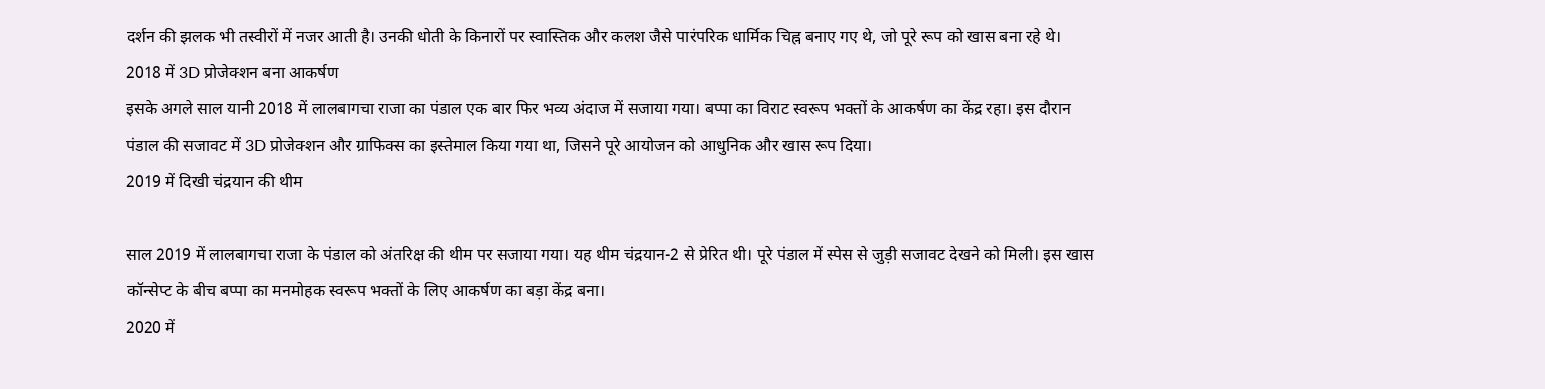दर्शन की झलक भी तस्वीरों में नजर आती है। उनकी धोती के किनारों पर स्वास्तिक और कलश जैसे पारंपरिक धार्मिक चिह्न बनाए गए थे, जो पूरे रूप को खास बना रहे थे।
2018 में 3D प्रोजेक्शन बना आकर्षण
इसके अगले साल यानी 2018 में लालबागचा राजा का पंडाल एक बार फिर भव्य अंदाज में सजाया गया। बप्पा का विराट स्वरूप भक्तों के आकर्षण का केंद्र रहा। इस दौरान पंडाल की सजावट में 3D प्रोजेक्शन और ग्राफिक्स का इस्तेमाल किया गया था, जिसने पूरे आयोजन को आधुनिक और खास रूप दिया।
2019 में दिखी चंद्रयान की थीम

साल 2019 में लालबागचा राजा के पंडाल को अंतरिक्ष की थीम पर सजाया गया। यह थीम चंद्रयान-2 से प्रेरित थी। पूरे पंडाल में स्पेस से जुड़ी सजावट देखने को मिली। इस खास कॉन्सेप्ट के बीच बप्पा का मनमोहक स्वरूप भक्तों के लिए आकर्षण का बड़ा केंद्र बना।
2020 में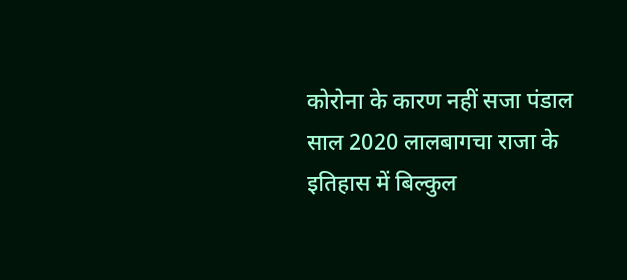कोरोना के कारण नहीं सजा पंडाल
साल 2020 लालबागचा राजा के इतिहास में बिल्कुल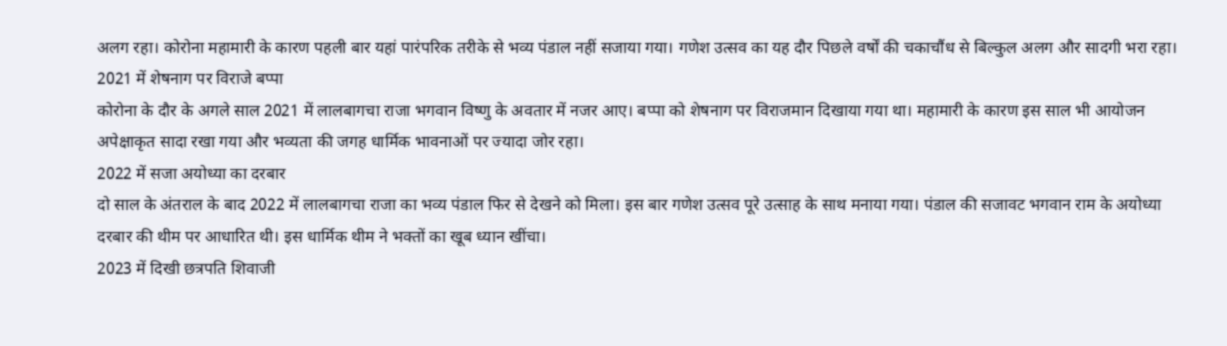अलग रहा। कोरोना महामारी के कारण पहली बार यहां पारंपरिक तरीके से भव्य पंडाल नहीं सजाया गया। गणेश उत्सव का यह दौर पिछले वर्षों की चकाचौंध से बिल्कुल अलग और सादगी भरा रहा।
2021 में शेषनाग पर विराजे बप्पा
कोरोना के दौर के अगले साल 2021 में लालबागचा राजा भगवान विष्णु के अवतार में नजर आए। बप्पा को शेषनाग पर विराजमान दिखाया गया था। महामारी के कारण इस साल भी आयोजन अपेक्षाकृत सादा रखा गया और भव्यता की जगह धार्मिक भावनाओं पर ज्यादा जोर रहा।
2022 में सजा अयोध्या का दरबार
दो साल के अंतराल के बाद 2022 में लालबागचा राजा का भव्य पंडाल फिर से देखने को मिला। इस बार गणेश उत्सव पूरे उत्साह के साथ मनाया गया। पंडाल की सजावट भगवान राम के अयोध्या दरबार की थीम पर आधारित थी। इस धार्मिक थीम ने भक्तों का खूब ध्यान खींचा।
2023 में दिखी छत्रपति शिवाजी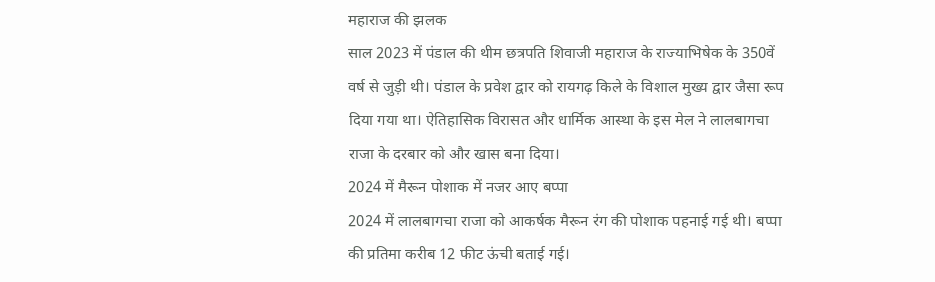महाराज की झलक
साल 2023 में पंडाल की थीम छत्रपति शिवाजी महाराज के राज्याभिषेक के 350वें वर्ष से जुड़ी थी। पंडाल के प्रवेश द्वार को रायगढ़ किले के विशाल मुख्य द्वार जैसा रूप दिया गया था। ऐतिहासिक विरासत और धार्मिक आस्था के इस मेल ने लालबागचा राजा के दरबार को और खास बना दिया।
2024 में मैरून पोशाक में नजर आए बप्पा
2024 में लालबागचा राजा को आकर्षक मैरून रंग की पोशाक पहनाई गई थी। बप्पा की प्रतिमा करीब 12 फीट ऊंची बताई गई।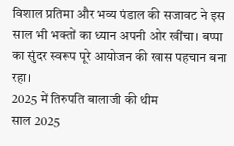विशाल प्रतिमा और भव्य पंडाल की सजावट ने इस साल भी भक्तों का ध्यान अपनी ओर खींचा। बप्पा का सुंदर स्वरूप पूरे आयोजन की खास पहचान बना रहा।
2025 में तिरुपति बालाजी की थीम
साल 2025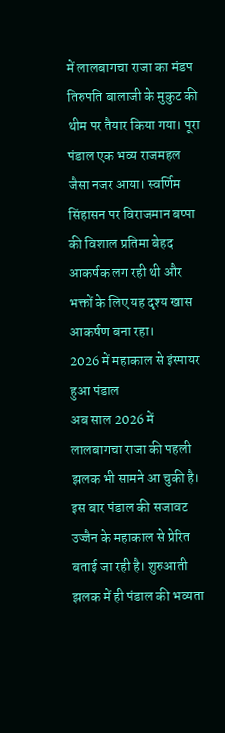में लालबागचा राजा का मंडप तिरुपति बालाजी के मुकुट की थीम पर तैयार किया गया। पूरा पंडाल एक भव्य राजमहल जैसा नजर आया। स्वर्णिम सिंहासन पर विराजमान बप्पा की विशाल प्रतिमा बेहद आकर्षक लग रही थी और भक्तों के लिए यह दृश्य खास आकर्षण बना रहा।
2026 में महाकाल से इंस्पायर हुआ पंडाल
अब साल 2026 में लालबागचा राजा की पहली झलक भी सामने आ चुकी है। इस बार पंडाल की सजावट उज्जैन के महाकाल से प्रेरित बताई जा रही है। शुरुआती झलक में ही पंडाल की भव्यता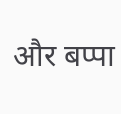और बप्पा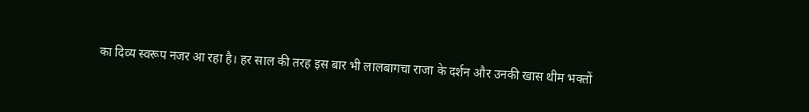का दिव्य स्वरूप नजर आ रहा है। हर साल की तरह इस बार भी लालबागचा राजा के दर्शन और उनकी खास थीम भक्तों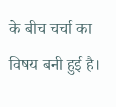के बीच चर्चा का विषय बनी हुई है।